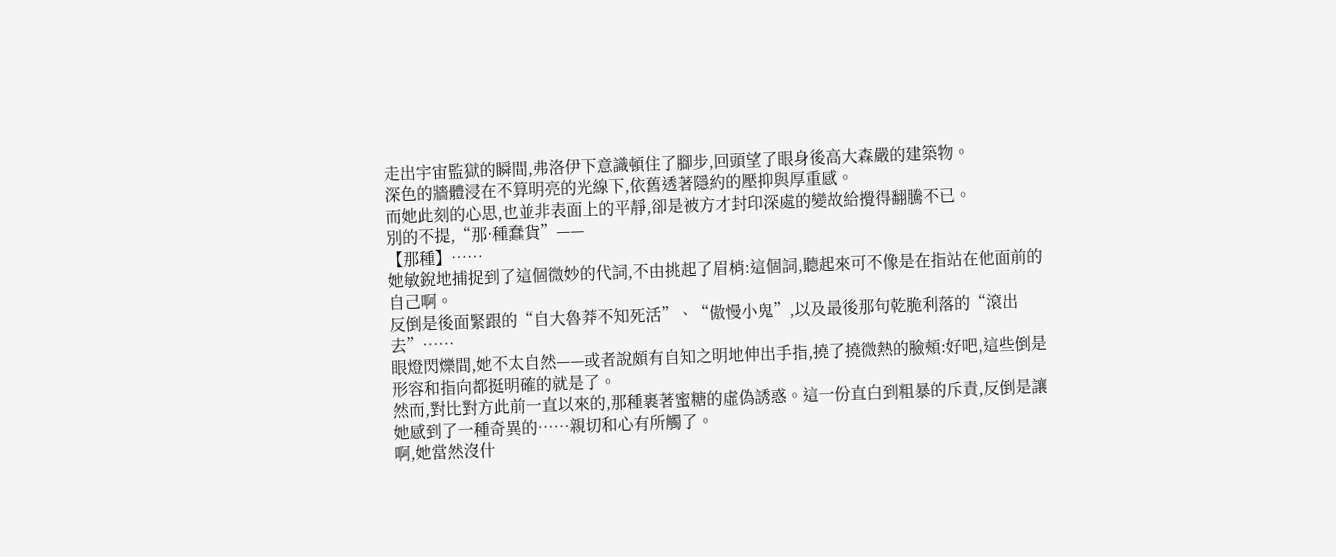走出宇宙監獄的瞬間,弗洛伊下意識頓住了腳步,回頭望了眼身後高大森嚴的建築物。
深色的牆體浸在不算明亮的光線下,依舊透著隱約的壓抑與厚重感。
而她此刻的心思,也並非表面上的平靜,卻是被方才封印深處的變故給攪得翻騰不已。
別的不提,“那·種蠢貨”——
【那種】……
她敏銳地捕捉到了這個微妙的代詞,不由挑起了眉梢:這個詞,聽起來可不像是在指站在他面前的自己啊。
反倒是後面緊跟的“自大魯莽不知死活”、“傲慢小鬼”,以及最後那句乾脆利落的“滾出去”……
眼燈閃爍間,她不太自然——或者說頗有自知之明地伸出手指,撓了撓微熱的臉頰:好吧,這些倒是形容和指向都挺明確的就是了。
然而,對比對方此前一直以來的,那種裹著蜜糖的虛偽誘惑。這一份直白到粗暴的斥責,反倒是讓她感到了一種奇異的……親切和心有所觸了。
啊,她當然沒什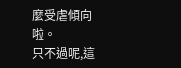麼受虐傾向啦。
只不過呢,這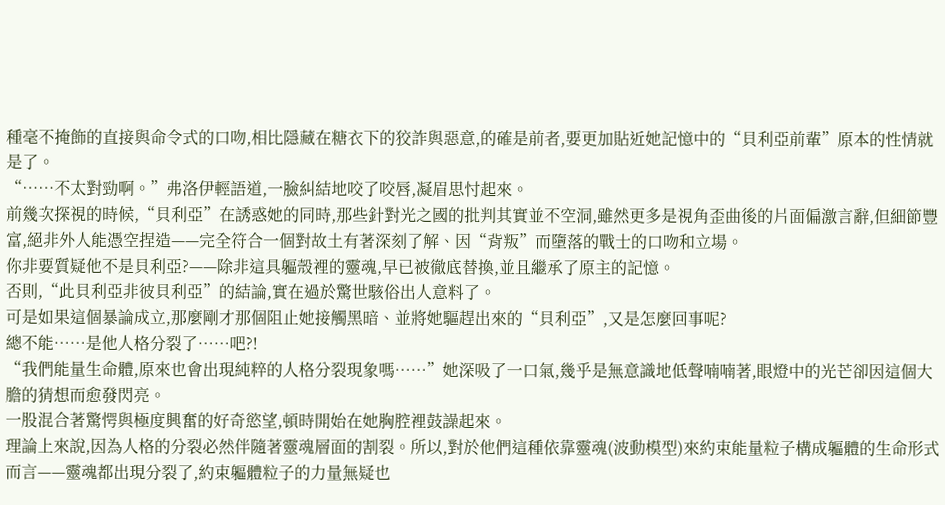種毫不掩飾的直接與命令式的口吻,相比隱藏在糖衣下的狡詐與惡意,的確是前者,要更加貼近她記憶中的“貝利亞前輩”原本的性情就是了。
“……不太對勁啊。”弗洛伊輕語道,一臉糾結地咬了咬唇,凝眉思忖起來。
前幾次探視的時候,“貝利亞”在誘惑她的同時,那些針對光之國的批判其實並不空洞,雖然更多是視角歪曲後的片面偏激言辭,但細節豐富,絕非外人能憑空捏造——完全符合一個對故土有著深刻了解、因“背叛”而墮落的戰士的口吻和立場。
你非要質疑他不是貝利亞?——除非這具軀殼裡的靈魂,早已被徹底替換,並且繼承了原主的記憶。
否則,“此貝利亞非彼貝利亞”的結論,實在過於驚世駭俗出人意料了。
可是如果這個暴論成立,那麼剛才那個阻止她接觸黑暗、並將她驅趕出來的“貝利亞”,又是怎麼回事呢?
總不能……是他人格分裂了……吧?!
“我們能量生命體,原來也會出現純粹的人格分裂現象嗎……”她深吸了一口氣,幾乎是無意識地低聲喃喃著,眼燈中的光芒卻因這個大膽的猜想而愈發閃亮。
一股混合著驚愕與極度興奮的好奇慾望,頓時開始在她胸腔裡鼓譟起來。
理論上來說,因為人格的分裂必然伴隨著靈魂層面的割裂。所以,對於他們這種依靠靈魂(波動模型)來約束能量粒子構成軀體的生命形式而言——靈魂都出現分裂了,約束軀體粒子的力量無疑也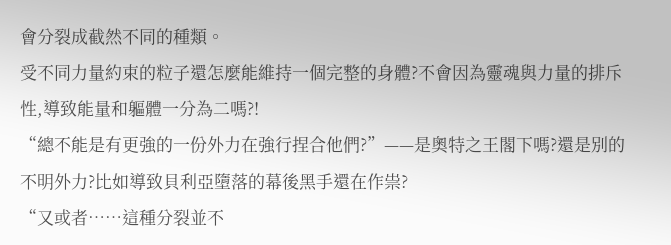會分裂成截然不同的種類。
受不同力量約束的粒子還怎麼能維持一個完整的身體?不會因為靈魂與力量的排斥性,導致能量和軀體一分為二嗎?!
“總不能是有更強的一份外力在強行捏合他們?”——是奧特之王閣下嗎?還是別的不明外力?比如導致貝利亞墮落的幕後黑手還在作祟?
“又或者……這種分裂並不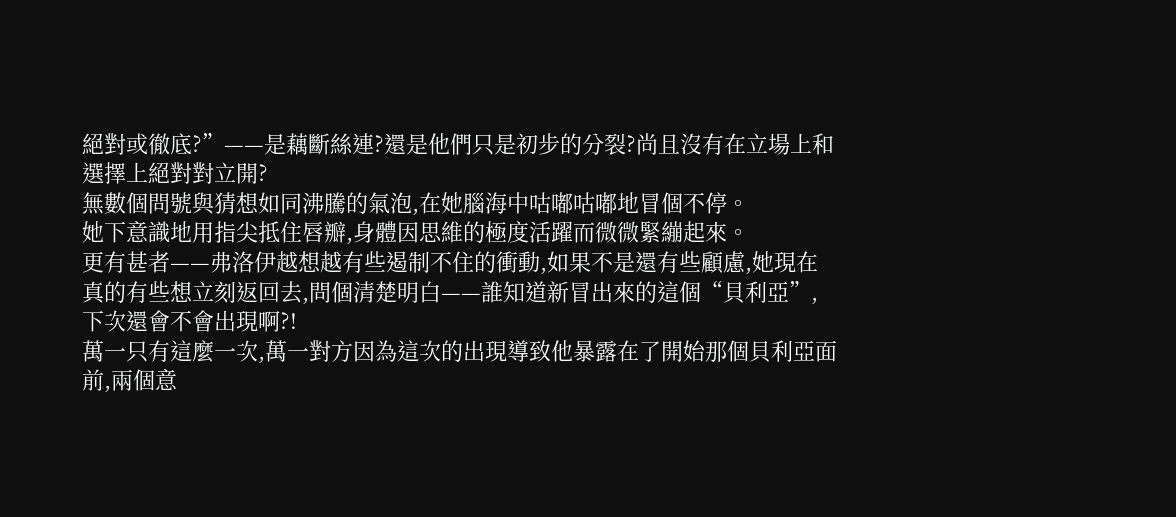絕對或徹底?”——是藕斷絲連?還是他們只是初步的分裂?尚且沒有在立場上和選擇上絕對對立開?
無數個問號與猜想如同沸騰的氣泡,在她腦海中咕嘟咕嘟地冒個不停。
她下意識地用指尖抵住唇瓣,身體因思維的極度活躍而微微緊繃起來。
更有甚者——弗洛伊越想越有些遏制不住的衝動,如果不是還有些顧慮,她現在真的有些想立刻返回去,問個清楚明白——誰知道新冒出來的這個“貝利亞”,下次還會不會出現啊?!
萬一只有這麼一次,萬一對方因為這次的出現導致他暴露在了開始那個貝利亞面前,兩個意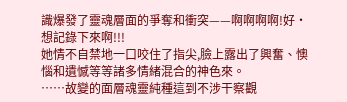識爆發了靈魂層面的爭奪和衝突——啊啊啊啊!好·想記錄下來啊!!!
她情不自禁地一口咬住了指尖,臉上露出了興奮、懊惱和遺憾等等諸多情緒混合的神色來。
……故變的面層魂靈純種這到不涉干察觀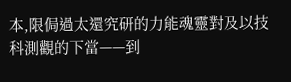本,限侷過太還究研的力能魂靈對及以技科測觀的下當——到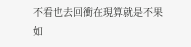不看也去回衝在現算就是不果如